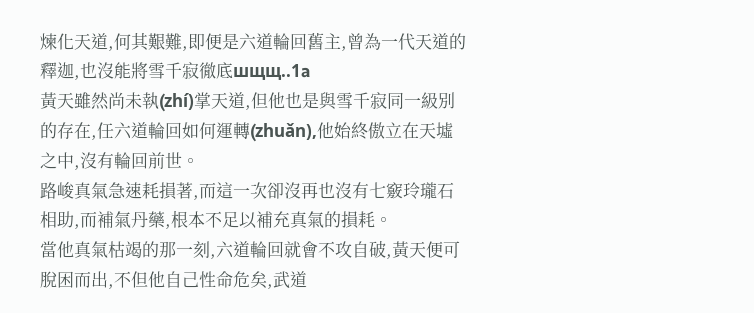煉化天道,何其艱難,即便是六道輪回舊主,曾為一代天道的釋迦,也沒能將雪千寂徹底шщщ..1a
黃天雖然尚未執(zhí)掌天道,但他也是與雪千寂同一級別的存在,任六道輪回如何運轉(zhuǎn),他始終傲立在天墟之中,沒有輪回前世。
路峻真氣急速耗損著,而這一次卻沒再也沒有七竅玲瓏石相助,而補氣丹藥,根本不足以補充真氣的損耗。
當他真氣枯竭的那一刻,六道輪回就會不攻自破,黃天便可脫困而出,不但他自己性命危矣,武道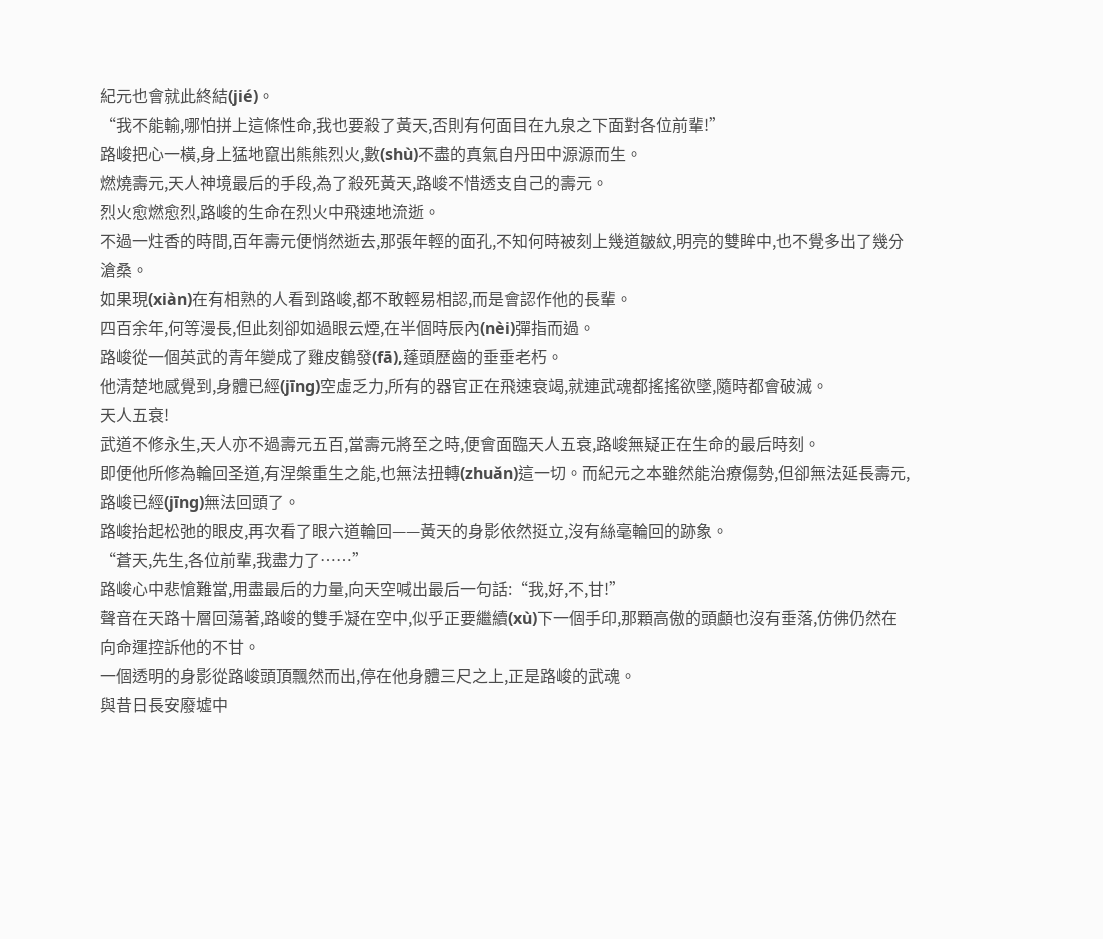紀元也會就此終結(jié)。
“我不能輸,哪怕拼上這條性命,我也要殺了黃天,否則有何面目在九泉之下面對各位前輩!”
路峻把心一橫,身上猛地竄出熊熊烈火,數(shù)不盡的真氣自丹田中源源而生。
燃燒壽元,天人神境最后的手段,為了殺死黃天,路峻不惜透支自己的壽元。
烈火愈燃愈烈,路峻的生命在烈火中飛速地流逝。
不過一炷香的時間,百年壽元便悄然逝去,那張年輕的面孔,不知何時被刻上幾道皺紋,明亮的雙眸中,也不覺多出了幾分滄桑。
如果現(xiàn)在有相熟的人看到路峻,都不敢輕易相認,而是會認作他的長輩。
四百余年,何等漫長,但此刻卻如過眼云煙,在半個時辰內(nèi)彈指而過。
路峻從一個英武的青年變成了雞皮鶴發(fā),蓬頭歷齒的垂垂老朽。
他清楚地感覺到,身體已經(jīng)空虛乏力,所有的器官正在飛速衰竭,就連武魂都搖搖欲墜,隨時都會破滅。
天人五衰!
武道不修永生,天人亦不過壽元五百,當壽元將至之時,便會面臨天人五衰,路峻無疑正在生命的最后時刻。
即便他所修為輪回圣道,有涅槃重生之能,也無法扭轉(zhuǎn)這一切。而紀元之本雖然能治療傷勢,但卻無法延長壽元,路峻已經(jīng)無法回頭了。
路峻抬起松弛的眼皮,再次看了眼六道輪回——黃天的身影依然挺立,沒有絲毫輪回的跡象。
“蒼天,先生,各位前輩,我盡力了……”
路峻心中悲愴難當,用盡最后的力量,向天空喊出最后一句話:“我,好,不,甘!”
聲音在天路十層回蕩著,路峻的雙手凝在空中,似乎正要繼續(xù)下一個手印,那顆高傲的頭顱也沒有垂落,仿佛仍然在向命運控訴他的不甘。
一個透明的身影從路峻頭頂飄然而出,停在他身體三尺之上,正是路峻的武魂。
與昔日長安廢墟中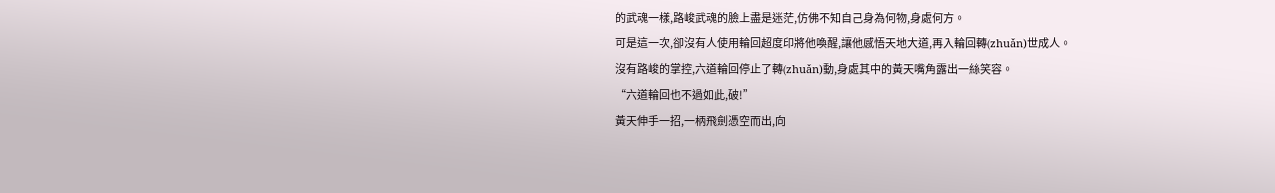的武魂一樣,路峻武魂的臉上盡是迷茫,仿佛不知自己身為何物,身處何方。
可是這一次,卻沒有人使用輪回超度印將他喚醒,讓他感悟天地大道,再入輪回轉(zhuǎn)世成人。
沒有路峻的掌控,六道輪回停止了轉(zhuǎn)動,身處其中的黃天嘴角露出一絲笑容。
“六道輪回也不過如此,破!”
黃天伸手一招,一柄飛劍憑空而出,向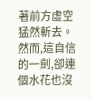著前方虛空猛然斬去。
然而,這自信的一劍,卻連個水花也沒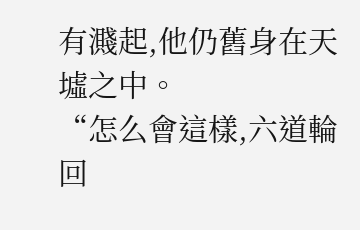有濺起,他仍舊身在天墟之中。
“怎么會這樣,六道輪回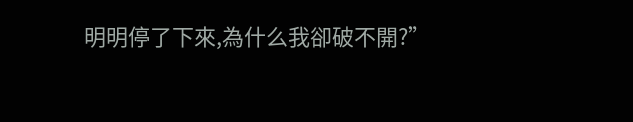明明停了下來,為什么我卻破不開?”